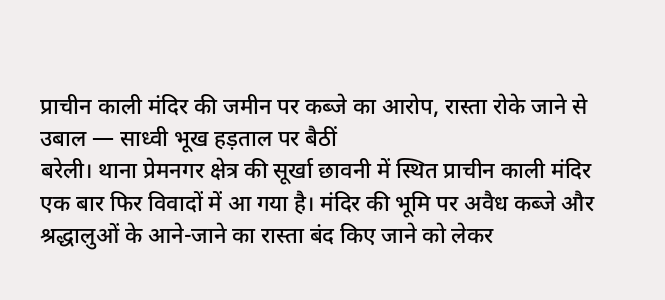प्राचीन काली मंदिर की जमीन पर कब्जे का आरोप, रास्ता रोके जाने से उबाल — साध्वी भूख हड़ताल पर बैठीं
बरेली। थाना प्रेमनगर क्षेत्र की सूर्खा छावनी में स्थित प्राचीन काली मंदिर एक बार फिर विवादों में आ गया है। मंदिर की भूमि पर अवैध कब्जे और श्रद्धालुओं के आने-जाने का रास्ता बंद किए जाने को लेकर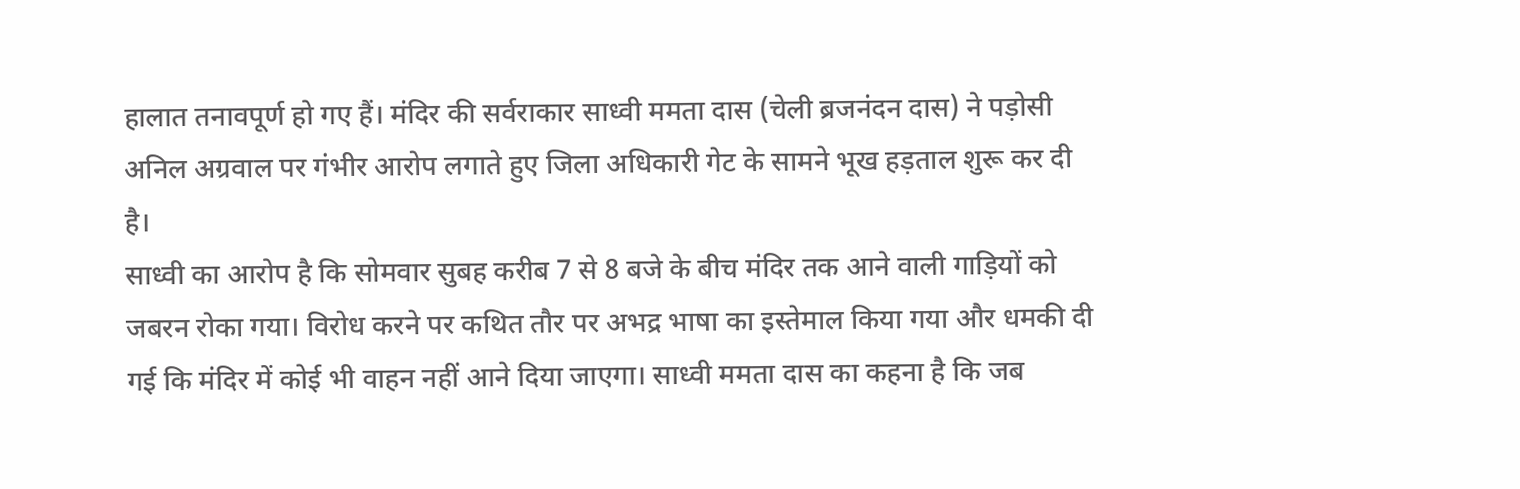हालात तनावपूर्ण हो गए हैं। मंदिर की सर्वराकार साध्वी ममता दास (चेली ब्रजनंदन दास) ने पड़ोसी अनिल अग्रवाल पर गंभीर आरोप लगाते हुए जिला अधिकारी गेट के सामने भूख हड़ताल शुरू कर दी है।
साध्वी का आरोप है कि सोमवार सुबह करीब 7 से 8 बजे के बीच मंदिर तक आने वाली गाड़ियों को जबरन रोका गया। विरोध करने पर कथित तौर पर अभद्र भाषा का इस्तेमाल किया गया और धमकी दी गई कि मंदिर में कोई भी वाहन नहीं आने दिया जाएगा। साध्वी ममता दास का कहना है कि जब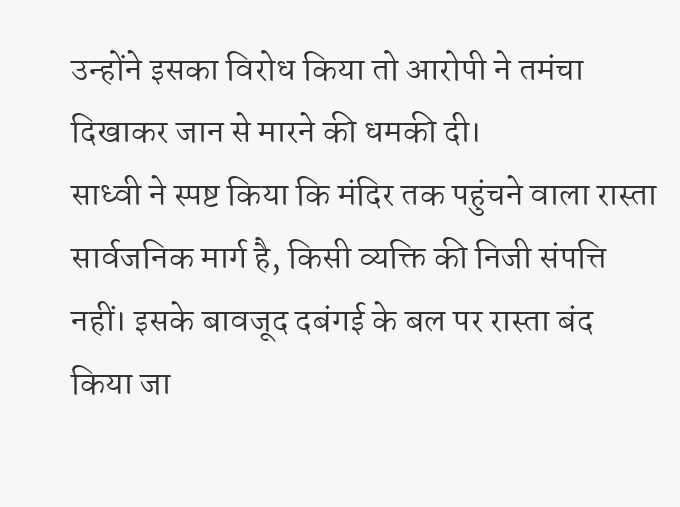उन्होंने इसका विरोध किया तो आरोपी ने तमंचा दिखाकर जान से मारने की धमकी दी।
साध्वी ने स्पष्ट किया कि मंदिर तक पहुंचने वाला रास्ता सार्वजनिक मार्ग है, किसी व्यक्ति की निजी संपत्ति नहीं। इसके बावजूद दबंगई के बल पर रास्ता बंद किया जा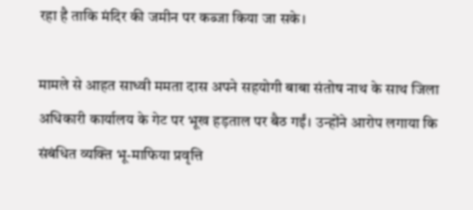रहा है ताकि मंदिर की जमीन पर कब्जा किया जा सके।

मामले से आहत साध्वी ममता दास अपने सहयोगी बाबा संतोष नाथ के साथ जिला अधिकारी कार्यालय के गेट पर भूख हड़ताल पर बैठ गईं। उन्होंने आरोप लगाया कि संबंधित व्यक्ति भू-माफिया प्रवृत्ति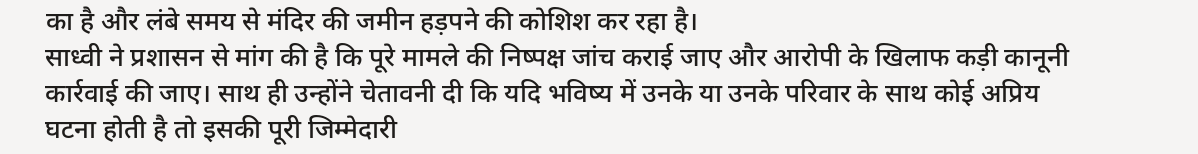का है और लंबे समय से मंदिर की जमीन हड़पने की कोशिश कर रहा है।
साध्वी ने प्रशासन से मांग की है कि पूरे मामले की निष्पक्ष जांच कराई जाए और आरोपी के खिलाफ कड़ी कानूनी कार्रवाई की जाए। साथ ही उन्होंने चेतावनी दी कि यदि भविष्य में उनके या उनके परिवार के साथ कोई अप्रिय घटना होती है तो इसकी पूरी जिम्मेदारी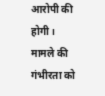आरोपी की होगी।
मामले की गंभीरता को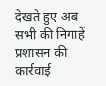देखते हुए अब सभी की निगाहें प्रशासन की कार्रवाई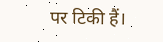पर टिकी हैं।